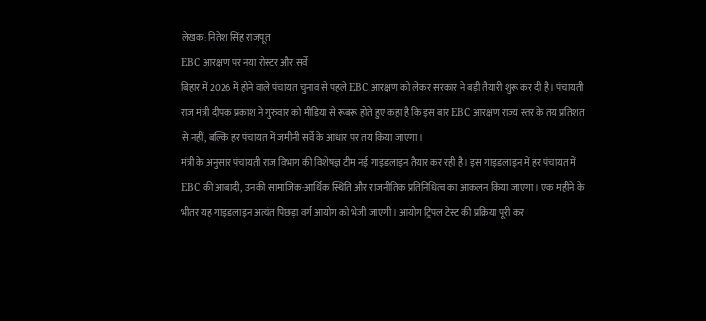लेखक: नितेश सिंह राजपूत
EBC आरक्षण पर नया रोस्टर और सर्वे
बिहार में 2026 में होने वाले पंचायत चुनाव से पहले EBC आरक्षण को लेकर सरकार ने बड़ी तैयारी शुरू कर दी है। पंचायती राज मंत्री दीपक प्रकाश ने गुरुवार को मीडिया से रूबरू होते हुए कहा है कि इस बार EBC आरक्षण राज्य स्तर के तय प्रतिशत से नहीं, बल्कि हर पंचायत में जमीनी सर्वे के आधार पर तय किया जाएगा।
मंत्री के अनुसार पंचायती राज विभाग की विशेषज्ञ टीम नई गाइडलाइन तैयार कर रही है। इस गाइडलाइन में हर पंचायत में EBC की आबादी, उनकी सामाजिक-आर्थिक स्थिति और राजनीतिक प्रतिनिधित्व का आकलन किया जाएगा। एक महीने के भीतर यह गाइडलाइन अत्यंत पिछड़ा वर्ग आयोग को भेजी जाएगी। आयोग ट्रिपल टेस्ट की प्रक्रिया पूरी कर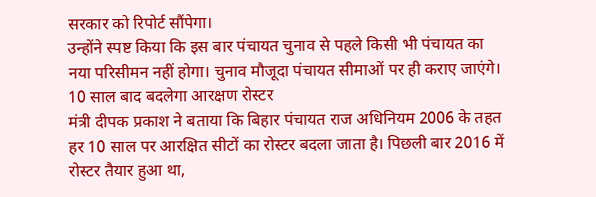सरकार को रिपोर्ट सौंपेगा।
उन्होंने स्पष्ट किया कि इस बार पंचायत चुनाव से पहले किसी भी पंचायत का नया परिसीमन नहीं होगा। चुनाव मौजूदा पंचायत सीमाओं पर ही कराए जाएंगे।
10 साल बाद बदलेगा आरक्षण रोस्टर
मंत्री दीपक प्रकाश ने बताया कि बिहार पंचायत राज अधिनियम 2006 के तहत हर 10 साल पर आरक्षित सीटों का रोस्टर बदला जाता है। पिछली बार 2016 में रोस्टर तैयार हुआ था,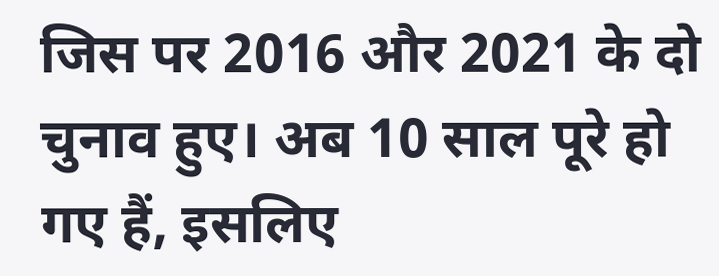जिस पर 2016 और 2021 के दो चुनाव हुए। अब 10 साल पूरे हो गए हैं, इसलिए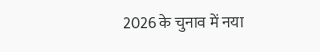2026 के चुनाव में नया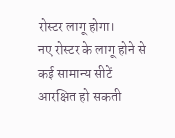रोस्टर लागू होगा।
नए रोस्टर के लागू होने से कई सामान्य सीटें आरक्षित हो सकती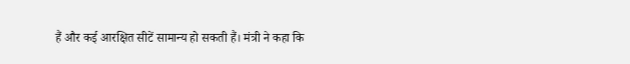हैं और कई आरक्षित सीटें सामान्य हो सकती हैं। मंत्री ने कहा कि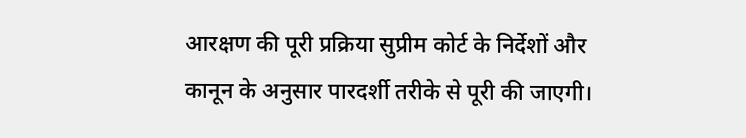आरक्षण की पूरी प्रक्रिया सुप्रीम कोर्ट के निर्देशों और कानून के अनुसार पारदर्शी तरीके से पूरी की जाएगी।